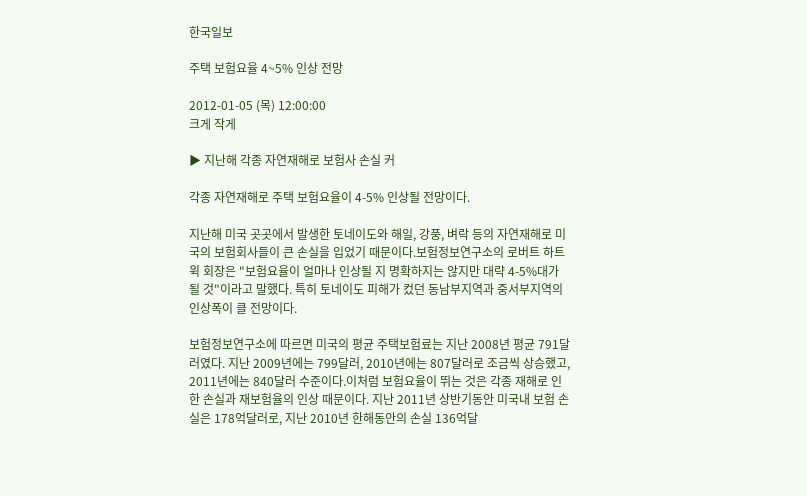한국일보

주택 보험요율 4~5% 인상 전망

2012-01-05 (목) 12:00:00
크게 작게

▶ 지난해 각종 자연재해로 보험사 손실 커

각종 자연재해로 주택 보험요율이 4-5% 인상될 전망이다.

지난해 미국 곳곳에서 발생한 토네이도와 해일, 강풍, 벼락 등의 자연재해로 미국의 보험회사들이 큰 손실을 입었기 때문이다.보험정보연구소의 로버트 하트윅 회장은 "보험요율이 얼마나 인상될 지 명확하지는 않지만 대략 4-5%대가 될 것"이라고 말했다. 특히 토네이도 피해가 컸던 동남부지역과 중서부지역의 인상폭이 클 전망이다.

보험정보연구소에 따르면 미국의 평균 주택보험료는 지난 2008년 평균 791달러였다. 지난 2009년에는 799달러, 2010년에는 807달러로 조금씩 상승했고, 2011년에는 840달러 수준이다.이처럼 보험요율이 뛰는 것은 각종 재해로 인한 손실과 재보험율의 인상 때문이다. 지난 2011년 상반기동안 미국내 보험 손실은 178억달러로, 지난 2010년 한해동안의 손실 136억달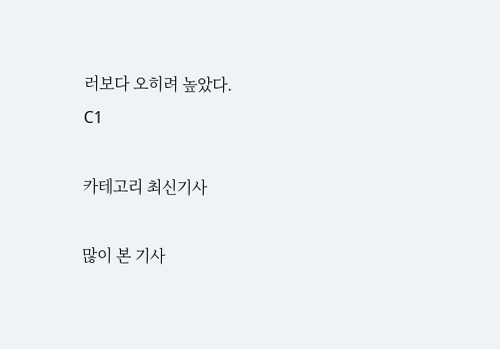러보다 오히려 높았다.
C1

카테고리 최신기사

많이 본 기사